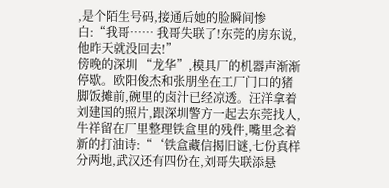,是个陌生号码,接通后她的脸瞬间惨白:“我哥…… 我哥失联了!东莞的房东说,他昨天就没回去!”
傍晚的深圳 “龙华”,模具厂的机器声渐渐停歇。欧阳俊杰和张朋坐在工厂门口的猪脚饭摊前,碗里的卤汁已经凉透。汪洋拿着刘建国的照片,跟深圳警方一起去东莞找人,牛祥留在厂里整理铁盒里的残件,嘴里念着新的打油诗:“‘铁盒藏信揭旧谜,七份真样分两地,武汉还有四份在,刘哥失联添悬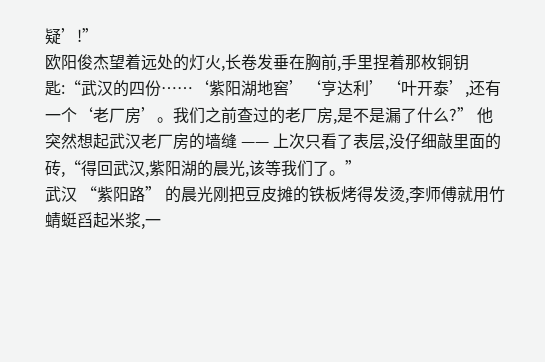疑’!”
欧阳俊杰望着远处的灯火,长卷发垂在胸前,手里捏着那枚铜钥匙:“武汉的四份……‘紫阳湖地窖’‘亨达利’‘叶开泰’,还有一个‘老厂房’。我们之前查过的老厂房,是不是漏了什么?” 他突然想起武汉老厂房的墙缝 —— 上次只看了表层,没仔细敲里面的砖,“得回武汉,紫阳湖的晨光,该等我们了。”
武汉 “紫阳路” 的晨光刚把豆皮摊的铁板烤得发烫,李师傅就用竹蜻蜓舀起米浆,一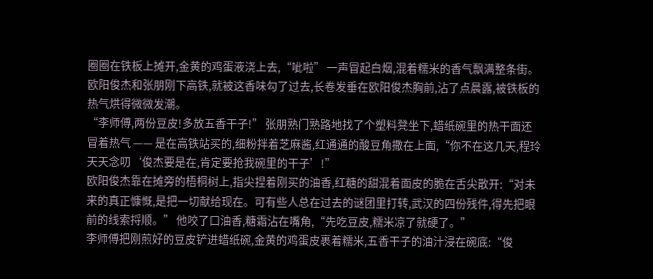圈圈在铁板上摊开,金黄的鸡蛋液浇上去,“呲啦” 一声冒起白烟,混着糯米的香气飘满整条街。欧阳俊杰和张朋刚下高铁,就被这香味勾了过去,长卷发垂在欧阳俊杰胸前,沾了点晨露,被铁板的热气烘得微微发潮。
“李师傅,两份豆皮!多放五香干子!” 张朋熟门熟路地找了个塑料凳坐下,蜡纸碗里的热干面还冒着热气 —— 是在高铁站买的,细粉拌着芝麻酱,红通通的酸豆角撒在上面,“你不在这几天,程玲天天念叨‘俊杰要是在,肯定要抢我碗里的干子’!”
欧阳俊杰靠在摊旁的梧桐树上,指尖捏着刚买的油香,红糖的甜混着面皮的脆在舌尖散开:“对未来的真正慷慨,是把一切献给现在。可有些人总在过去的谜团里打转,武汉的四份残件,得先把眼前的线索捋顺。” 他咬了口油香,糖霜沾在嘴角,“先吃豆皮,糯米凉了就硬了。”
李师傅把刚煎好的豆皮铲进蜡纸碗,金黄的鸡蛋皮裹着糯米,五香干子的油汁浸在碗底:“俊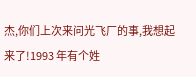杰,你们上次来问光飞厂的事,我想起来了!1993 年有个姓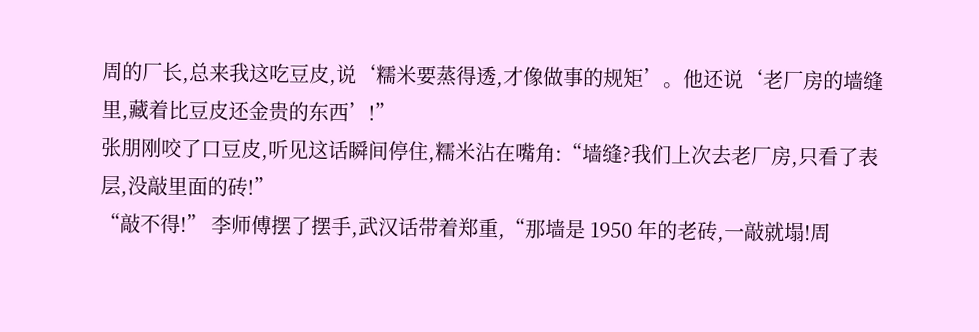周的厂长,总来我这吃豆皮,说‘糯米要蒸得透,才像做事的规矩’。他还说‘老厂房的墙缝里,藏着比豆皮还金贵的东西’!”
张朋刚咬了口豆皮,听见这话瞬间停住,糯米沾在嘴角:“墙缝?我们上次去老厂房,只看了表层,没敲里面的砖!”
“敲不得!” 李师傅摆了摆手,武汉话带着郑重,“那墙是 1950 年的老砖,一敲就塌!周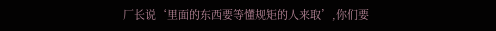厂长说‘里面的东西要等懂规矩的人来取’,你们要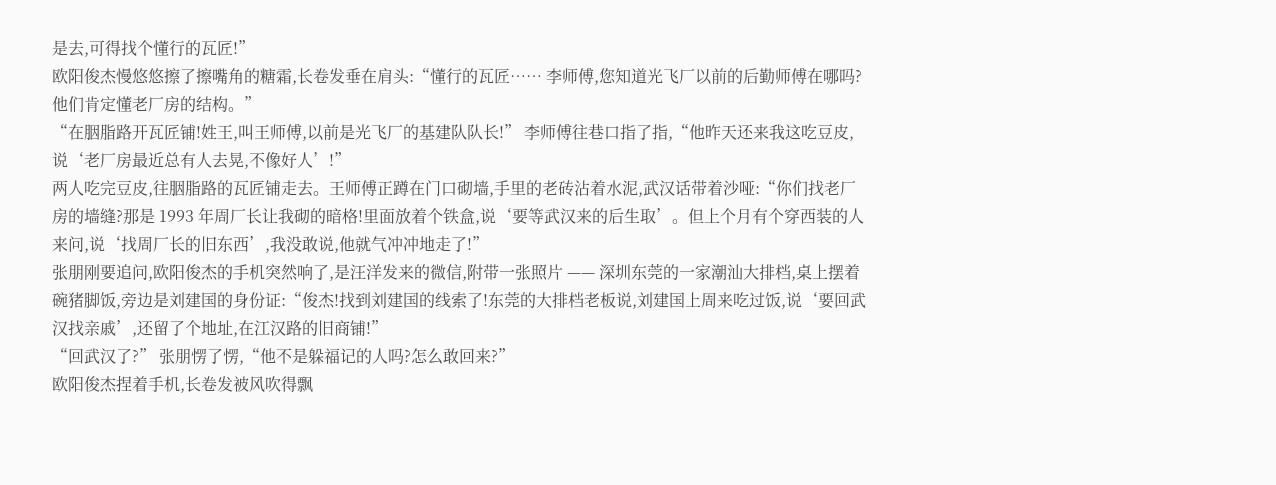是去,可得找个懂行的瓦匠!”
欧阳俊杰慢悠悠擦了擦嘴角的糖霜,长卷发垂在肩头:“懂行的瓦匠…… 李师傅,您知道光飞厂以前的后勤师傅在哪吗?他们肯定懂老厂房的结构。”
“在胭脂路开瓦匠铺!姓王,叫王师傅,以前是光飞厂的基建队队长!” 李师傅往巷口指了指,“他昨天还来我这吃豆皮,说‘老厂房最近总有人去晃,不像好人’!”
两人吃完豆皮,往胭脂路的瓦匠铺走去。王师傅正蹲在门口砌墙,手里的老砖沾着水泥,武汉话带着沙哑:“你们找老厂房的墙缝?那是 1993 年周厂长让我砌的暗格!里面放着个铁盒,说‘要等武汉来的后生取’。但上个月有个穿西装的人来问,说‘找周厂长的旧东西’,我没敢说,他就气冲冲地走了!”
张朋刚要追问,欧阳俊杰的手机突然响了,是汪洋发来的微信,附带一张照片 —— 深圳东莞的一家潮汕大排档,桌上摆着碗猪脚饭,旁边是刘建国的身份证:“俊杰!找到刘建国的线索了!东莞的大排档老板说,刘建国上周来吃过饭,说‘要回武汉找亲戚’,还留了个地址,在江汉路的旧商铺!”
“回武汉了?” 张朋愣了愣,“他不是躲福记的人吗?怎么敢回来?”
欧阳俊杰捏着手机,长卷发被风吹得飘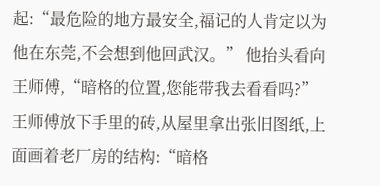起:“最危险的地方最安全,福记的人肯定以为他在东莞,不会想到他回武汉。” 他抬头看向王师傅,“暗格的位置,您能带我去看看吗?”
王师傅放下手里的砖,从屋里拿出张旧图纸,上面画着老厂房的结构:“暗格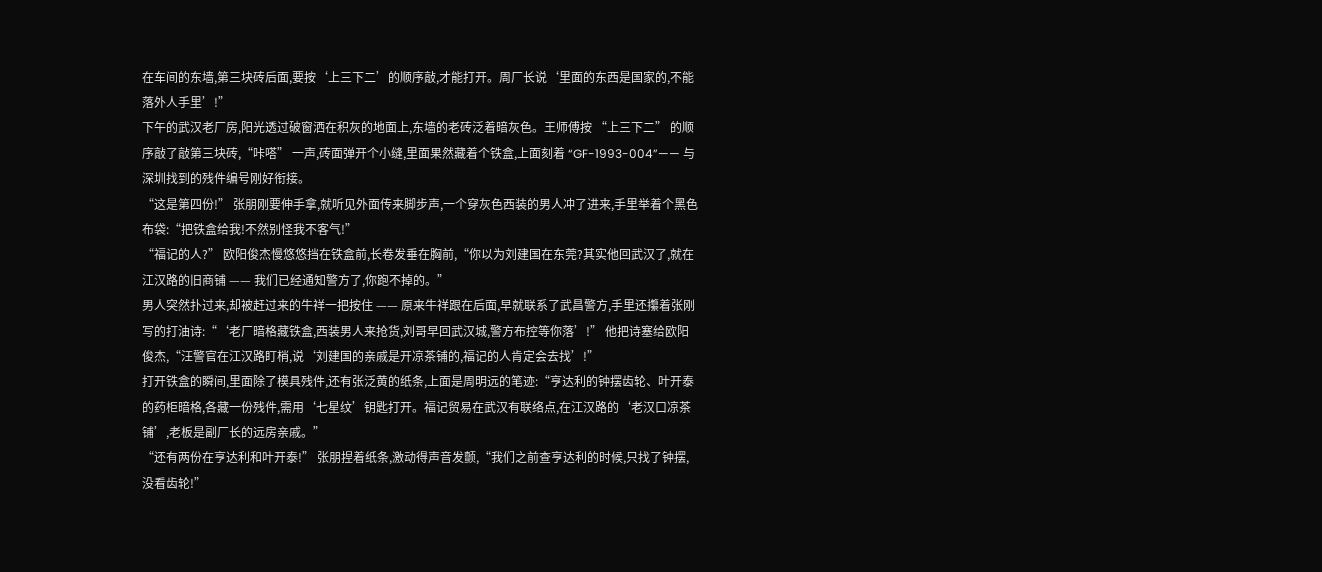在车间的东墙,第三块砖后面,要按‘上三下二’的顺序敲,才能打开。周厂长说‘里面的东西是国家的,不能落外人手里’!”
下午的武汉老厂房,阳光透过破窗洒在积灰的地面上,东墙的老砖泛着暗灰色。王师傅按 “上三下二” 的顺序敲了敲第三块砖,“咔嗒” 一声,砖面弹开个小缝,里面果然藏着个铁盒,上面刻着 “GF-1993-004”—— 与深圳找到的残件编号刚好衔接。
“这是第四份!” 张朋刚要伸手拿,就听见外面传来脚步声,一个穿灰色西装的男人冲了进来,手里举着个黑色布袋:“把铁盒给我!不然别怪我不客气!”
“福记的人?” 欧阳俊杰慢悠悠挡在铁盒前,长卷发垂在胸前,“你以为刘建国在东莞?其实他回武汉了,就在江汉路的旧商铺 —— 我们已经通知警方了,你跑不掉的。”
男人突然扑过来,却被赶过来的牛祥一把按住 —— 原来牛祥跟在后面,早就联系了武昌警方,手里还攥着张刚写的打油诗:“‘老厂暗格藏铁盒,西装男人来抢货,刘哥早回武汉城,警方布控等你落’!” 他把诗塞给欧阳俊杰,“汪警官在江汉路盯梢,说‘刘建国的亲戚是开凉茶铺的,福记的人肯定会去找’!”
打开铁盒的瞬间,里面除了模具残件,还有张泛黄的纸条,上面是周明远的笔迹:“亨达利的钟摆齿轮、叶开泰的药柜暗格,各藏一份残件,需用‘七星纹’钥匙打开。福记贸易在武汉有联络点,在江汉路的‘老汉口凉茶铺’,老板是副厂长的远房亲戚。”
“还有两份在亨达利和叶开泰!” 张朋捏着纸条,激动得声音发颤,“我们之前查亨达利的时候,只找了钟摆,没看齿轮!”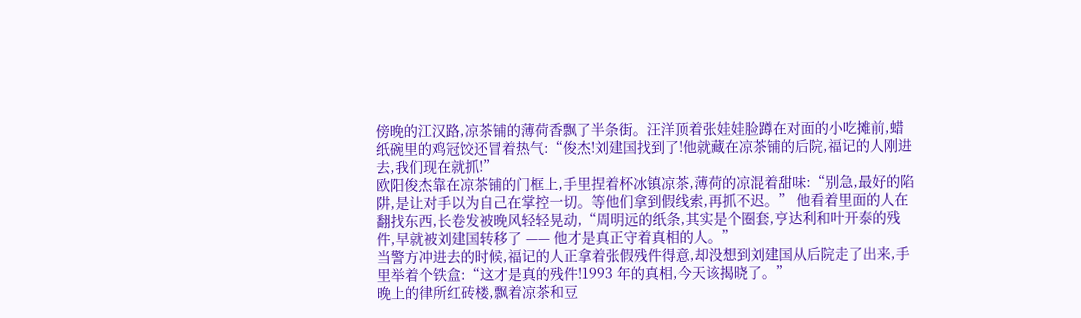傍晚的江汉路,凉茶铺的薄荷香飘了半条街。汪洋顶着张娃娃脸蹲在对面的小吃摊前,蜡纸碗里的鸡冠饺还冒着热气:“俊杰!刘建国找到了!他就藏在凉茶铺的后院,福记的人刚进去,我们现在就抓!”
欧阳俊杰靠在凉茶铺的门框上,手里捏着杯冰镇凉茶,薄荷的凉混着甜味:“别急,最好的陷阱,是让对手以为自己在掌控一切。等他们拿到假线索,再抓不迟。” 他看着里面的人在翻找东西,长卷发被晚风轻轻晃动,“周明远的纸条,其实是个圈套,亨达利和叶开泰的残件,早就被刘建国转移了 —— 他才是真正守着真相的人。”
当警方冲进去的时候,福记的人正拿着张假残件得意,却没想到刘建国从后院走了出来,手里举着个铁盒:“这才是真的残件!1993 年的真相,今天该揭晓了。”
晚上的律所红砖楼,飘着凉茶和豆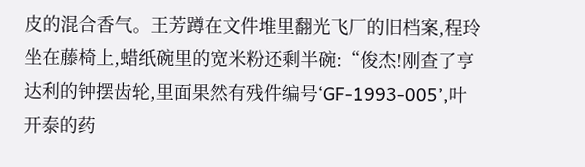皮的混合香气。王芳蹲在文件堆里翻光飞厂的旧档案,程玲坐在藤椅上,蜡纸碗里的宽米粉还剩半碗:“俊杰!刚查了亨达利的钟摆齿轮,里面果然有残件编号‘GF-1993-005’,叶开泰的药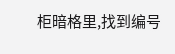柜暗格里,找到编号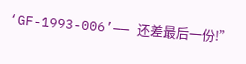‘GF-1993-006’—— 还差最后一份!”